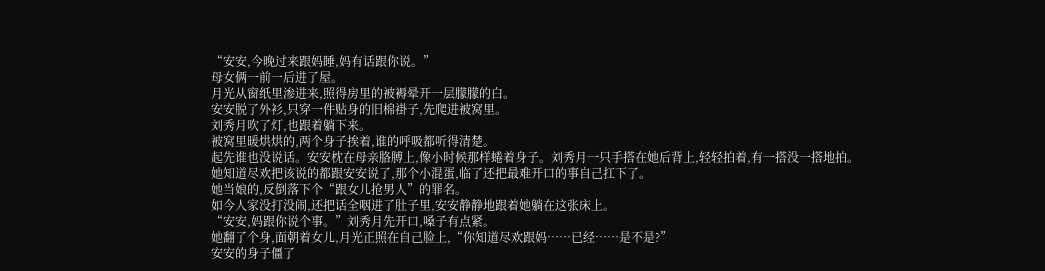“安安,今晚过来跟妈睡,妈有话跟你说。”
母女俩一前一后进了屋。
月光从窗纸里渗进来,照得房里的被褥晕开一层朦朦的白。
安安脱了外衫,只穿一件贴身的旧棉褂子,先爬进被窝里。
刘秀月吹了灯,也跟着躺下来。
被窝里暖烘烘的,两个身子挨着,谁的呼吸都听得清楚。
起先谁也没说话。安安枕在母亲胳膊上,像小时候那样蜷着身子。刘秀月一只手搭在她后背上,轻轻拍着,有一搭没一搭地拍。
她知道尽欢把该说的都跟安安说了,那个小混蛋,临了还把最难开口的事自己扛下了。
她当娘的,反倒落下个“跟女儿抢男人”的罪名。
如今人家没打没闹,还把话全咽进了肚子里,安安静静地跟着她躺在这张床上。
“安安,妈跟你说个事。”刘秀月先开口,嗓子有点紧。
她翻了个身,面朝着女儿,月光正照在自己脸上,“你知道尽欢跟妈……已经……是不是?”
安安的身子僵了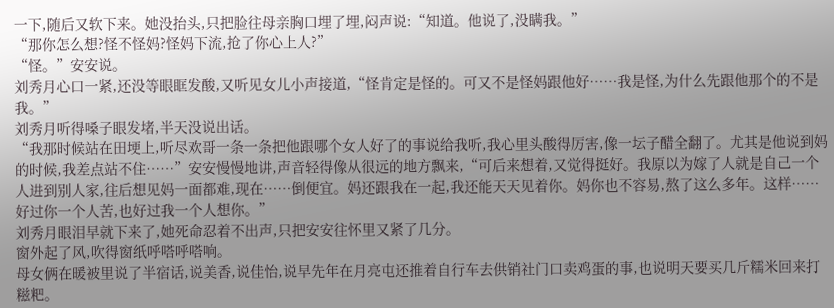一下,随后又软下来。她没抬头,只把脸往母亲胸口埋了埋,闷声说:“知道。他说了,没瞒我。”
“那你怎么想?怪不怪妈?怪妈下流,抢了你心上人?”
“怪。”安安说。
刘秀月心口一紧,还没等眼眶发酸,又听见女儿小声接道,“怪肯定是怪的。可又不是怪妈跟他好……我是怪,为什么先跟他那个的不是我。”
刘秀月听得嗓子眼发堵,半天没说出话。
“我那时候站在田埂上,听尽欢哥一条一条把他跟哪个女人好了的事说给我听,我心里头酸得厉害,像一坛子醋全翻了。尤其是他说到妈的时候,我差点站不住……”安安慢慢地讲,声音轻得像从很远的地方飘来,“可后来想着,又觉得挺好。我原以为嫁了人就是自己一个人进到别人家,往后想见妈一面都难,现在……倒便宜。妈还跟我在一起,我还能天天见着你。妈你也不容易,熬了这么多年。这样……好过你一个人苦,也好过我一个人想你。”
刘秀月眼泪早就下来了,她死命忍着不出声,只把安安往怀里又紧了几分。
窗外起了风,吹得窗纸呼嗒呼嗒响。
母女俩在暖被里说了半宿话,说美香,说佳怡,说早先年在月亮屯还推着自行车去供销社门口卖鸡蛋的事,也说明天要买几斤糯米回来打糍粑。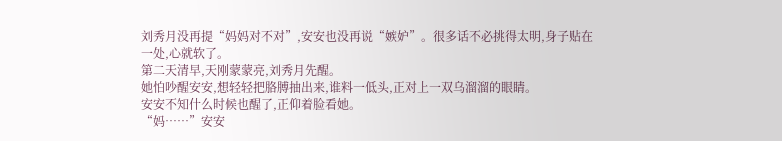刘秀月没再提“妈妈对不对”,安安也没再说“嫉妒”。很多话不必挑得太明,身子贴在一处,心就软了。
第二天清早,天刚蒙蒙亮,刘秀月先醒。
她怕吵醒安安,想轻轻把胳膊抽出来,谁料一低头,正对上一双乌溜溜的眼睛。
安安不知什么时候也醒了,正仰着脸看她。
“妈……”安安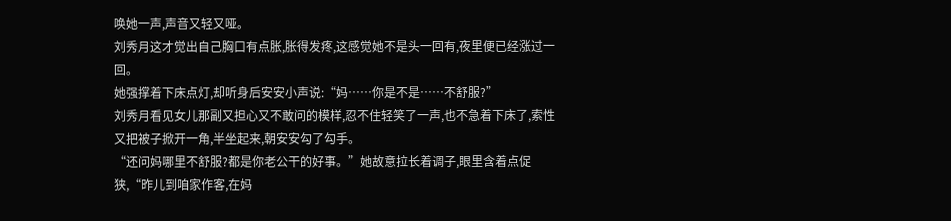唤她一声,声音又轻又哑。
刘秀月这才觉出自己胸口有点胀,胀得发疼,这感觉她不是头一回有,夜里便已经涨过一回。
她强撑着下床点灯,却听身后安安小声说:“妈……你是不是……不舒服?”
刘秀月看见女儿那副又担心又不敢问的模样,忍不住轻笑了一声,也不急着下床了,索性又把被子掀开一角,半坐起来,朝安安勾了勾手。
“还问妈哪里不舒服?都是你老公干的好事。”她故意拉长着调子,眼里含着点促狭,“昨儿到咱家作客,在妈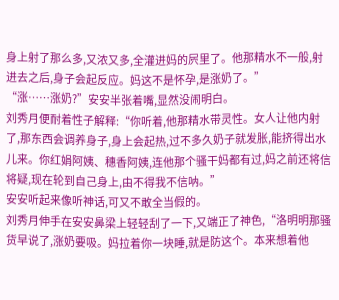身上射了那么多,又浓又多,全灌进妈的屄里了。他那精水不一般,射进去之后,身子会起反应。妈这不是怀孕,是涨奶了。”
“涨……涨奶?”安安半张着嘴,显然没闹明白。
刘秀月便耐着性子解释:“你听着,他那精水带灵性。女人让他内射了,那东西会调养身子,身上会起热,过不多久奶子就发胀,能挤得出水儿来。你红娟阿姨、穗香阿姨,连他那个骚干妈都有过,妈之前还将信将疑,现在轮到自己身上,由不得我不信呐。”
安安听起来像听神话,可又不敢全当假的。
刘秀月伸手在安安鼻梁上轻轻刮了一下,又端正了神色,“洛明明那骚货早说了,涨奶要吸。妈拉着你一块睡,就是防这个。本来想着他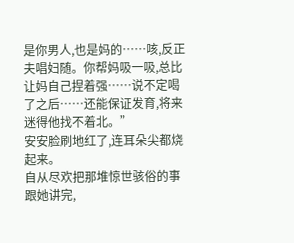是你男人,也是妈的……咳,反正夫唱妇随。你帮妈吸一吸,总比让妈自己捏着强……说不定喝了之后……还能保证发育,将来迷得他找不着北。”
安安脸刷地红了,连耳朵尖都烧起来。
自从尽欢把那堆惊世骇俗的事跟她讲完,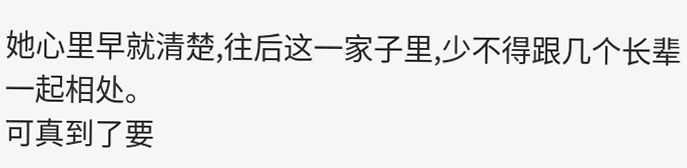她心里早就清楚,往后这一家子里,少不得跟几个长辈一起相处。
可真到了要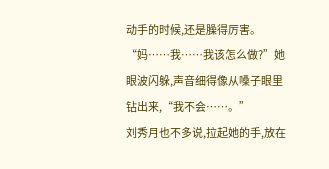动手的时候,还是臊得厉害。
“妈……我……我该怎么做?”她眼波闪躲,声音细得像从嗓子眼里钻出来,“我不会……。”
刘秀月也不多说,拉起她的手,放在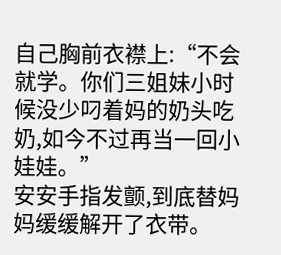自己胸前衣襟上:“不会就学。你们三姐妹小时候没少叼着妈的奶头吃奶,如今不过再当一回小娃娃。”
安安手指发颤,到底替妈妈缓缓解开了衣带。